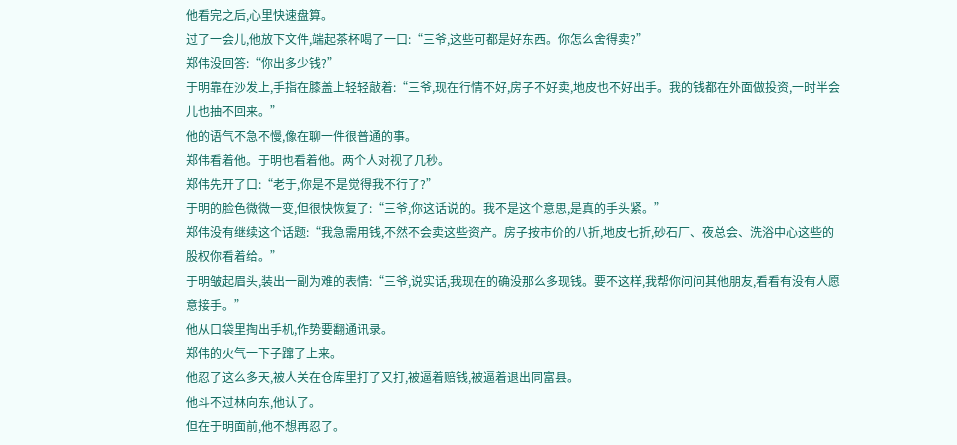他看完之后,心里快速盘算。
过了一会儿,他放下文件,端起茶杯喝了一口:“三爷,这些可都是好东西。你怎么舍得卖?”
郑伟没回答:“你出多少钱?”
于明靠在沙发上,手指在膝盖上轻轻敲着:“三爷,现在行情不好,房子不好卖,地皮也不好出手。我的钱都在外面做投资,一时半会儿也抽不回来。”
他的语气不急不慢,像在聊一件很普通的事。
郑伟看着他。于明也看着他。两个人对视了几秒。
郑伟先开了口:“老于,你是不是觉得我不行了?”
于明的脸色微微一变,但很快恢复了:“三爷,你这话说的。我不是这个意思,是真的手头紧。”
郑伟没有继续这个话题:“我急需用钱,不然不会卖这些资产。房子按市价的八折,地皮七折,砂石厂、夜总会、洗浴中心这些的股权你看着给。”
于明皱起眉头,装出一副为难的表情:“三爷,说实话,我现在的确没那么多现钱。要不这样,我帮你问问其他朋友,看看有没有人愿意接手。”
他从口袋里掏出手机,作势要翻通讯录。
郑伟的火气一下子蹿了上来。
他忍了这么多天,被人关在仓库里打了又打,被逼着赔钱,被逼着退出同富县。
他斗不过林向东,他认了。
但在于明面前,他不想再忍了。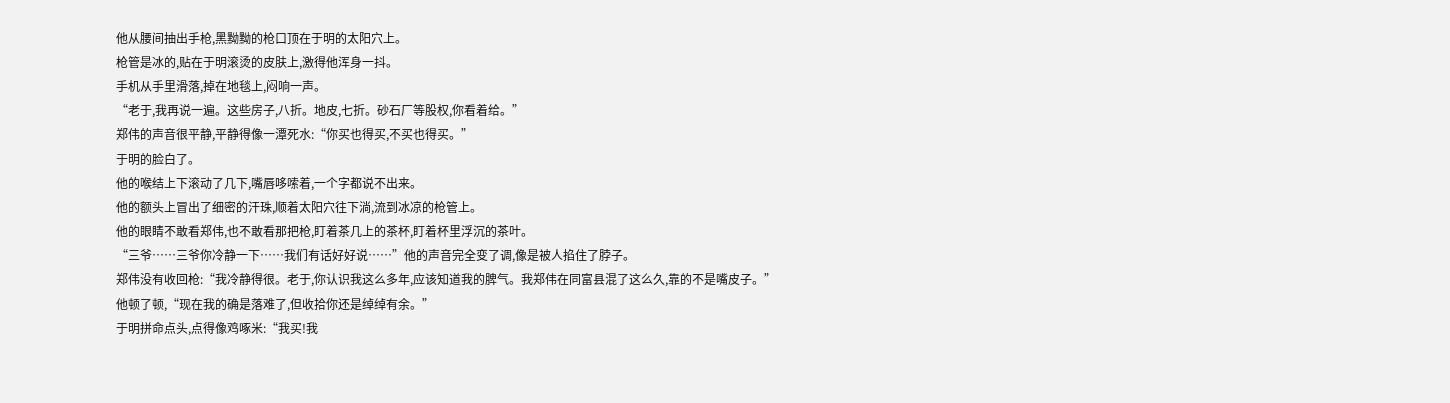他从腰间抽出手枪,黑黝黝的枪口顶在于明的太阳穴上。
枪管是冰的,贴在于明滚烫的皮肤上,激得他浑身一抖。
手机从手里滑落,掉在地毯上,闷响一声。
“老于,我再说一遍。这些房子,八折。地皮,七折。砂石厂等股权,你看着给。”
郑伟的声音很平静,平静得像一潭死水:“你买也得买,不买也得买。”
于明的脸白了。
他的喉结上下滚动了几下,嘴唇哆嗦着,一个字都说不出来。
他的额头上冒出了细密的汗珠,顺着太阳穴往下淌,流到冰凉的枪管上。
他的眼睛不敢看郑伟,也不敢看那把枪,盯着茶几上的茶杯,盯着杯里浮沉的茶叶。
“三爷……三爷你冷静一下……我们有话好好说……”他的声音完全变了调,像是被人掐住了脖子。
郑伟没有收回枪:“我冷静得很。老于,你认识我这么多年,应该知道我的脾气。我郑伟在同富县混了这么久,靠的不是嘴皮子。”
他顿了顿,“现在我的确是落难了,但收拾你还是绰绰有余。”
于明拼命点头,点得像鸡啄米:“我买!我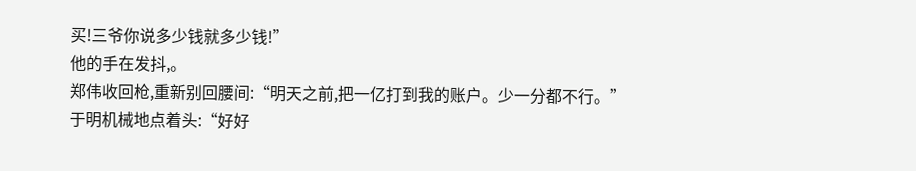买!三爷你说多少钱就多少钱!”
他的手在发抖,。
郑伟收回枪,重新别回腰间:“明天之前,把一亿打到我的账户。少一分都不行。”
于明机械地点着头:“好好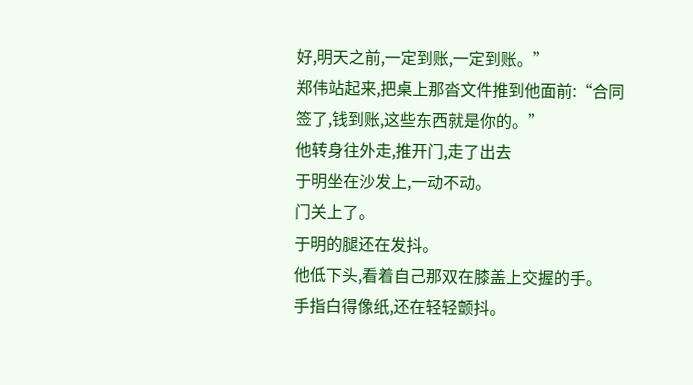好,明天之前,一定到账,一定到账。”
郑伟站起来,把桌上那沓文件推到他面前:“合同签了,钱到账,这些东西就是你的。”
他转身往外走,推开门,走了出去
于明坐在沙发上,一动不动。
门关上了。
于明的腿还在发抖。
他低下头,看着自己那双在膝盖上交握的手。
手指白得像纸,还在轻轻颤抖。